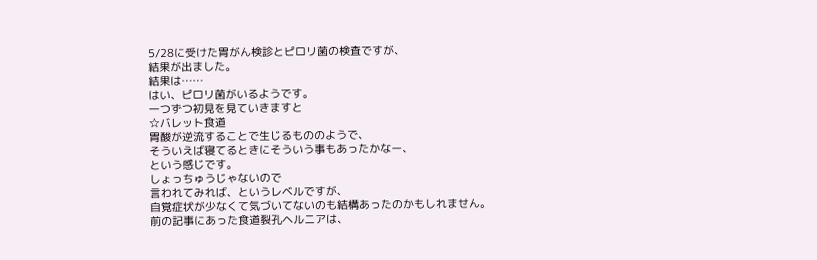5/28に受けた胃がん検診とピロリ菌の検査ですが、
結果が出ました。
結果は……
はい、ピロリ菌がいるようです。
一つずつ初見を見ていきますと
☆バレット食道
胃酸が逆流することで生じるもののようで、
そういえば寝てるときにそういう事もあったかなー、
という感じです。
しょっちゅうじゃないので
言われてみれば、というレベルですが、
自覚症状が少なくて気づいてないのも結構あったのかもしれません。
前の記事にあった食道裂孔ヘルニアは、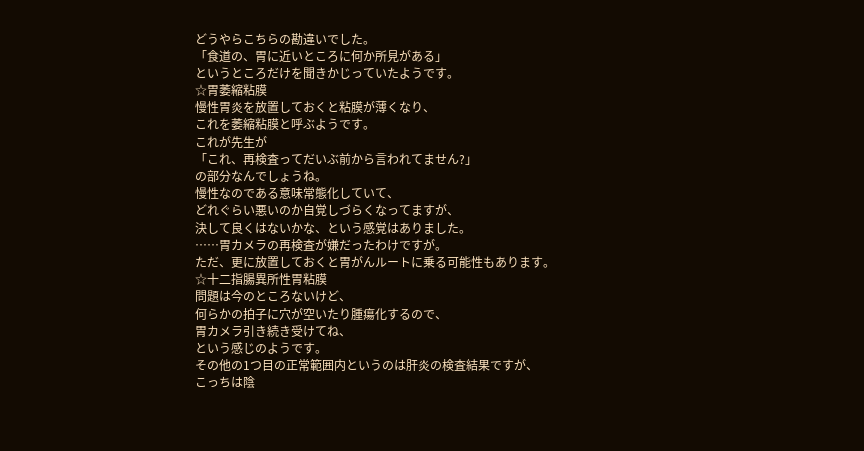どうやらこちらの勘違いでした。
「食道の、胃に近いところに何か所見がある」
というところだけを聞きかじっていたようです。
☆胃萎縮粘膜
慢性胃炎を放置しておくと粘膜が薄くなり、
これを萎縮粘膜と呼ぶようです。
これが先生が
「これ、再検査ってだいぶ前から言われてません?」
の部分なんでしょうね。
慢性なのである意味常態化していて、
どれぐらい悪いのか自覚しづらくなってますが、
決して良くはないかな、という感覚はありました。
……胃カメラの再検査が嫌だったわけですが。
ただ、更に放置しておくと胃がんルートに乗る可能性もあります。
☆十二指腸異所性胃粘膜
問題は今のところないけど、
何らかの拍子に穴が空いたり腫瘍化するので、
胃カメラ引き続き受けてね、
という感じのようです。
その他の1つ目の正常範囲内というのは肝炎の検査結果ですが、
こっちは陰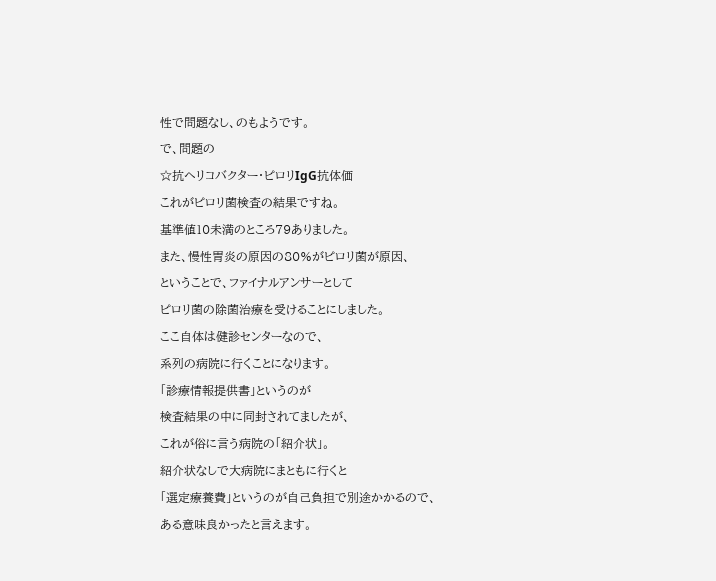性で問題なし、のもようです。
で、問題の
☆抗ヘリコバクター・ピロリIgG抗体価
これがピロリ菌検査の結果ですね。
基準値10未満のところ79ありました。
また、慢性胃炎の原因の80%がピロリ菌が原因、
ということで、ファイナルアンサーとして
ピロリ菌の除菌治療を受けることにしました。
ここ自体は健診センターなので、
系列の病院に行くことになります。
「診療情報提供書」というのが
検査結果の中に同封されてましたが、
これが俗に言う病院の「紹介状」。
紹介状なしで大病院にまともに行くと
「選定療養費」というのが自己負担で別途かかるので、
ある意味良かったと言えます。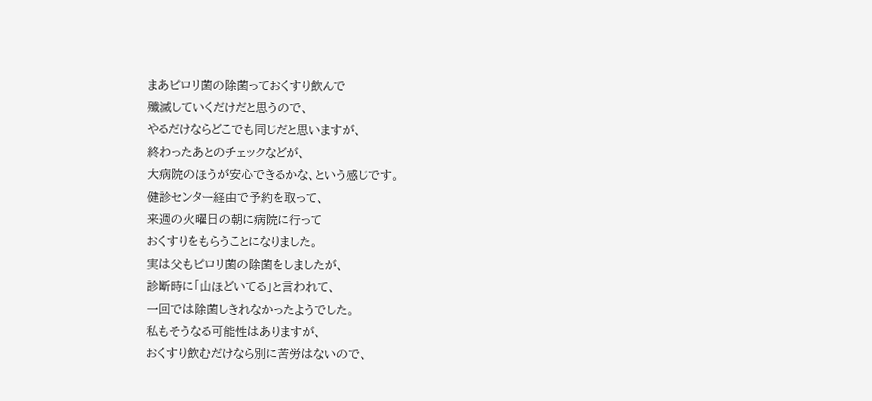まあピロリ菌の除菌っておくすり飲んで
殲滅していくだけだと思うので、
やるだけならどこでも同じだと思いますが、
終わったあとのチェックなどが、
大病院のほうが安心できるかな、という感じです。
健診センター経由で予約を取って、
来週の火曜日の朝に病院に行って
おくすりをもらうことになりました。
実は父もピロリ菌の除菌をしましたが、
診断時に「山ほどいてる」と言われて、
一回では除菌しきれなかったようでした。
私もそうなる可能性はありますが、
おくすり飲むだけなら別に苦労はないので、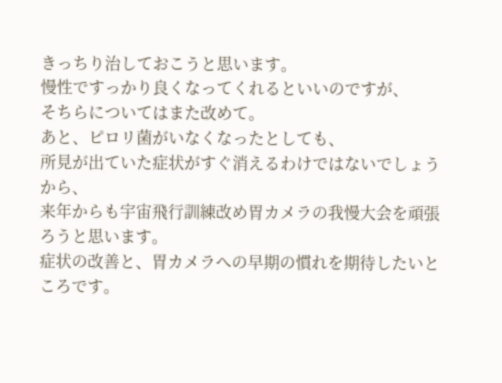きっちり治しておこうと思います。
慢性ですっかり良くなってくれるといいのですが、
そちらについてはまた改めて。
あと、ピロリ菌がいなくなったとしても、
所見が出ていた症状がすぐ消えるわけではないでしょうから、
来年からも宇宙飛行訓練改め胃カメラの我慢大会を頑張ろうと思います。
症状の改善と、胃カメラへの早期の慣れを期待したいところです。